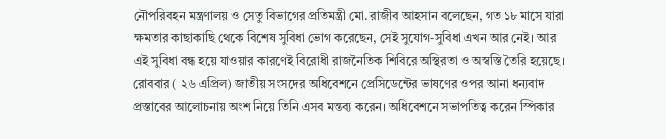নৌপরিবহন মন্ত্রণালয় ও সেতু বিভাগের প্রতিমন্ত্রী মো. রাজীব আহসান বলেছেন, গত ১৮ মাসে যারা ক্ষমতার কাছাকাছি থেকে বিশেষ সুবিধা ভোগ করেছেন, সেই সুযোগ-সুবিধা এখন আর নেই। আর এই সুবিধা বন্ধ হয়ে যাওয়ার কারণেই বিরোধী রাজনৈতিক শিবিরে অস্থিরতা ও অস্বস্তি তৈরি হয়েছে।
রোববার ( ২৬ এপ্রিল) জাতীয় সংসদের অধিবেশনে প্রেসিডেন্টের ভাষণের ওপর আনা ধন্যবাদ প্রস্তাবের আলোচনায় অংশ নিয়ে তিনি এসব মন্তব্য করেন। অধিবেশনে সভাপতিত্ব করেন স্পিকার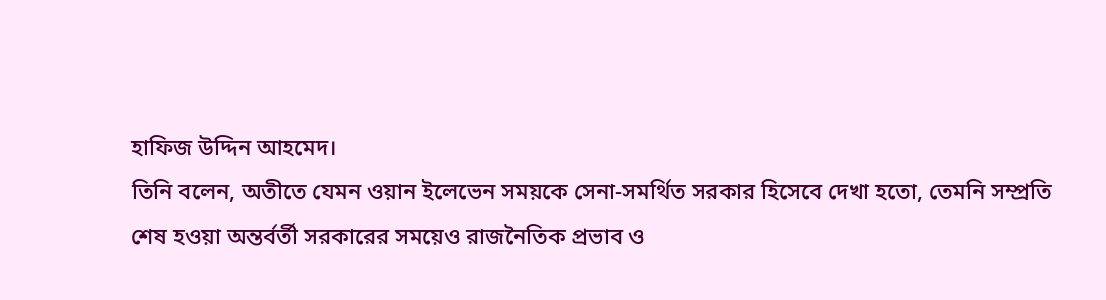হাফিজ উদ্দিন আহমেদ।
তিনি বলেন, অতীতে যেমন ওয়ান ইলেভেন সময়কে সেনা-সমর্থিত সরকার হিসেবে দেখা হতো, তেমনি সম্প্রতি শেষ হওয়া অন্তর্বর্তী সরকারের সময়েও রাজনৈতিক প্রভাব ও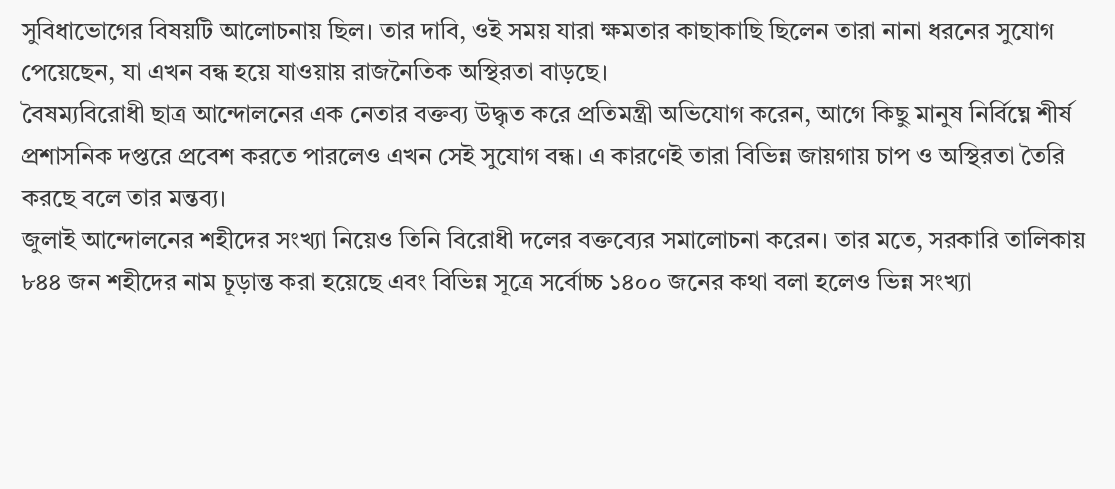সুবিধাভোগের বিষয়টি আলোচনায় ছিল। তার দাবি, ওই সময় যারা ক্ষমতার কাছাকাছি ছিলেন তারা নানা ধরনের সুযোগ পেয়েছেন, যা এখন বন্ধ হয়ে যাওয়ায় রাজনৈতিক অস্থিরতা বাড়ছে।
বৈষম্যবিরোধী ছাত্র আন্দোলনের এক নেতার বক্তব্য উদ্ধৃত করে প্রতিমন্ত্রী অভিযোগ করেন, আগে কিছু মানুষ নির্বিঘ্নে শীর্ষ প্রশাসনিক দপ্তরে প্রবেশ করতে পারলেও এখন সেই সুযোগ বন্ধ। এ কারণেই তারা বিভিন্ন জায়গায় চাপ ও অস্থিরতা তৈরি করছে বলে তার মন্তব্য।
জুলাই আন্দোলনের শহীদের সংখ্যা নিয়েও তিনি বিরোধী দলের বক্তব্যের সমালোচনা করেন। তার মতে, সরকারি তালিকায় ৮৪৪ জন শহীদের নাম চূড়ান্ত করা হয়েছে এবং বিভিন্ন সূত্রে সর্বোচ্চ ১৪০০ জনের কথা বলা হলেও ভিন্ন সংখ্যা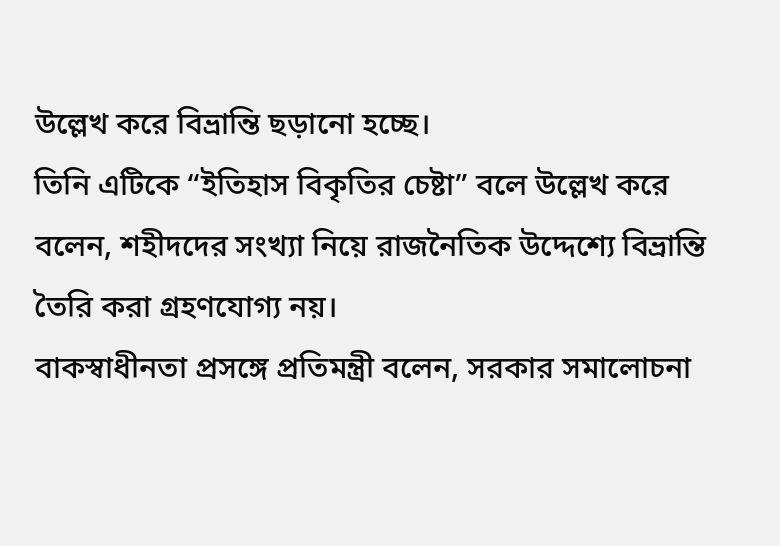উল্লেখ করে বিভ্রান্তি ছড়ানো হচ্ছে।
তিনি এটিকে “ইতিহাস বিকৃতির চেষ্টা” বলে উল্লেখ করে বলেন, শহীদদের সংখ্যা নিয়ে রাজনৈতিক উদ্দেশ্যে বিভ্রান্তি তৈরি করা গ্রহণযোগ্য নয়।
বাকস্বাধীনতা প্রসঙ্গে প্রতিমন্ত্রী বলেন, সরকার সমালোচনা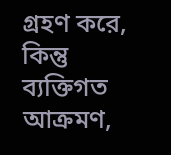গ্রহণ করে, কিন্তু ব্যক্তিগত আক্রমণ,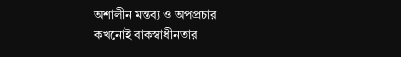অশালীন মন্তব্য ও অপপ্রচার কখনোই বাকস্বাধীনতার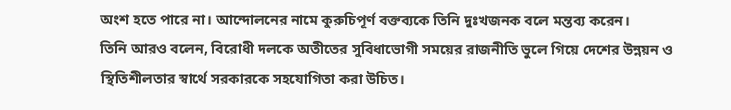অংশ হতে পারে না। আন্দোলনের নামে কুরুচিপূর্ণ বক্তব্যকে তিনি দুঃখজনক বলে মন্তব্য করেন।
তিনি আরও বলেন, বিরোধী দলকে অতীতের সুবিধাভোগী সময়ের রাজনীতি ভুলে গিয়ে দেশের উন্নয়ন ও স্থিতিশীলতার স্বার্থে সরকারকে সহযোগিতা করা উচিত।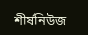শীর্ষনিউজ